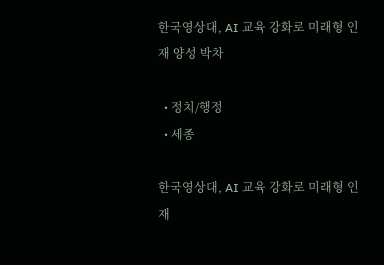한국영상대, AI 교육 강화로 미래형 인재 양성 박차

  • 정치/행정
  • 세종

한국영상대, AI 교육 강화로 미래형 인재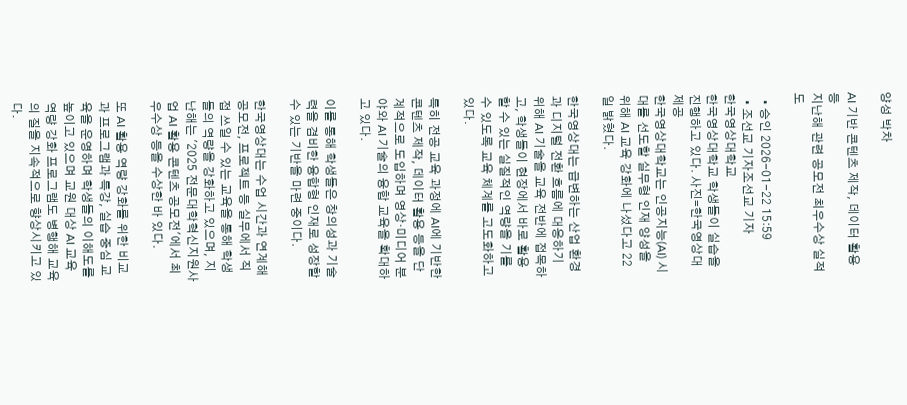양성 박차

AI 기반 콘텐츠 제작, 데이터 활용 등
지난해 관련 공모전 최우수상 실적도

  • 승인 2026-01-22 15:59
  • 조선교 기자조선교 기자
한국영상대학교
한국영상대학교 학생들이 실습을 진행하고 있다. 사진=한국영상대 제공
한국영상대학교는 인공지능(AI) 시대를 선도할 실무형 인재 양성을 위해 AI 교육 강화에 나섰다고 22일 밝혔다.

한국영상대는 급변하는 산업 환경과 디지털 전환 흐름에 대응하기 위해 AI 기술을 교육 전반에 접목하고, 학생들이 현장에서 바로 활용할 수 있는 실질적인 역량을 기를 수 있도록 교육 체계를 고도화하고 있다.

특히 전공 교육 과정에 AI에 기반한 콘텐츠 제작, 데이터 활용 등을 단계적으로 도입하며 영상·미디어 분야와 AI 기술의 융합 교육을 확대하고 있다.

이를 통해 학생들은 창의성과 기술력을 겸비한 융합형 인재로 성장할 수 있는 기반을 마련 중이다.

한국영상대는 수업 시간과 연계해 공모전, 프로젝트 등 실무에서 직접 쓰일 수 있는 교육을 통해 학생들의 역량을 강화하고 있으며, 지난해는 '2025 전문대학혁신지원사업 AI 활용 콘텐츠 공모전'에서 최우수상 등을 수상한 바 있다.

또 AI 활용 역량 강화를 위한 비교과 프로그램과 특강, 실습 중심 교육을 운영하며 학생들의 이해도를 높이고 있으며 교원 대상 AI 교육 역량 강화 프로그램도 병행해 교육의 질을 지속적으로 향상시키고 있다.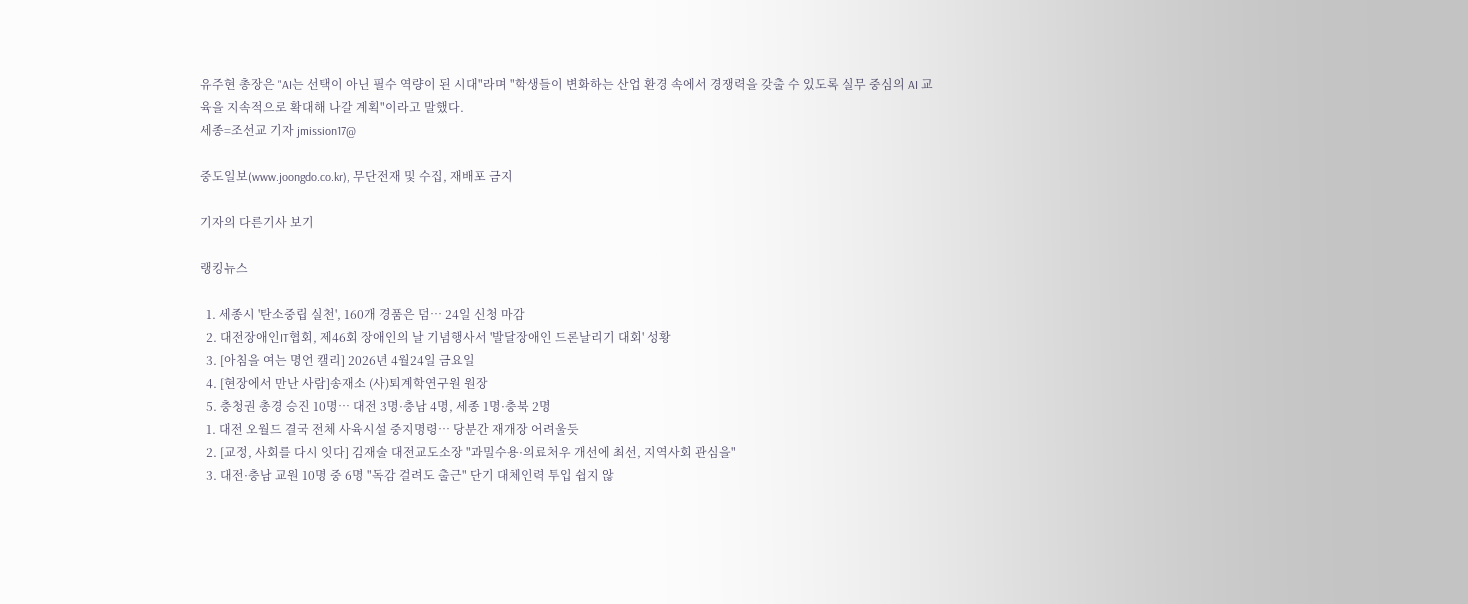유주현 총장은 "AI는 선택이 아닌 필수 역량이 된 시대"라며 "학생들이 변화하는 산업 환경 속에서 경쟁력을 갖출 수 있도록 실무 중심의 AI 교육을 지속적으로 확대해 나갈 계획"이라고 말했다.
세종=조선교 기자 jmission17@

중도일보(www.joongdo.co.kr), 무단전재 및 수집, 재배포 금지

기자의 다른기사 보기

랭킹뉴스

  1. 세종시 '탄소중립 실천', 160개 경품은 덤… 24일 신청 마감
  2. 대전장애인IT협회, 제46회 장애인의 날 기념행사서 '발달장애인 드론날리기 대회' 성황
  3. [아침을 여는 명언 캘리] 2026년 4월24일 금요일
  4. [현장에서 만난 사람]송재소 (사)퇴계학연구원 원장
  5. 충청권 총경 승진 10명… 대전 3명·충남 4명, 세종 1명·충북 2명
  1. 대전 오월드 결국 전체 사육시설 중지명령… 당분간 재개장 어려울듯
  2. [교정, 사회를 다시 잇다] 김재술 대전교도소장 "과밀수용·의료처우 개선에 최선, 지역사회 관심을"
  3. 대전·충남 교원 10명 중 6명 "독감 걸려도 출근" 단기 대체인력 투입 쉽지 않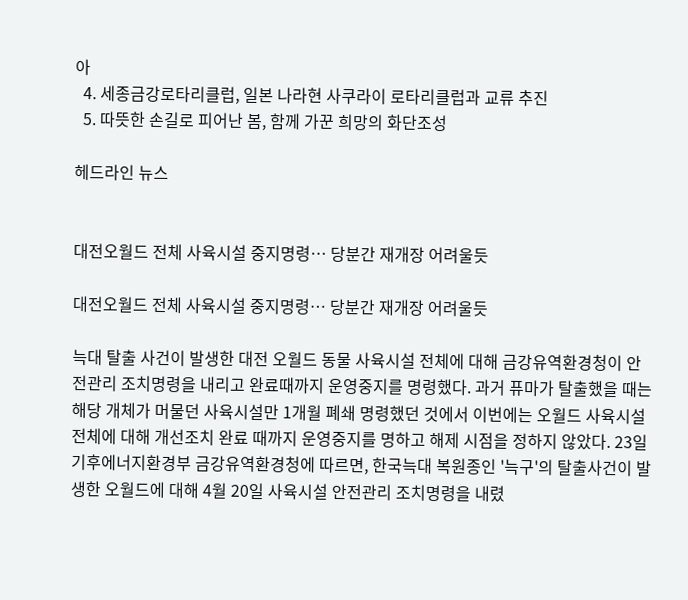아
  4. 세종금강로타리클럽, 일본 나라현 사쿠라이 로타리클럽과 교류 추진
  5. 따뜻한 손길로 피어난 봄, 함께 가꾼 희망의 화단조성

헤드라인 뉴스


대전오월드 전체 사육시설 중지명령… 당분간 재개장 어려울듯

대전오월드 전체 사육시설 중지명령… 당분간 재개장 어려울듯

늑대 탈출 사건이 발생한 대전 오월드 동물 사육시설 전체에 대해 금강유역환경청이 안전관리 조치명령을 내리고 완료때까지 운영중지를 명령했다. 과거 퓨마가 탈출했을 때는 해당 개체가 머물던 사육시설만 1개월 폐쇄 명령했던 것에서 이번에는 오월드 사육시설 전체에 대해 개선조치 완료 때까지 운영중지를 명하고 해제 시점을 정하지 않았다. 23일 기후에너지환경부 금강유역환경청에 따르면, 한국늑대 복원종인 '늑구'의 탈출사건이 발생한 오월드에 대해 4월 20일 사육시설 안전관리 조치명령을 내렸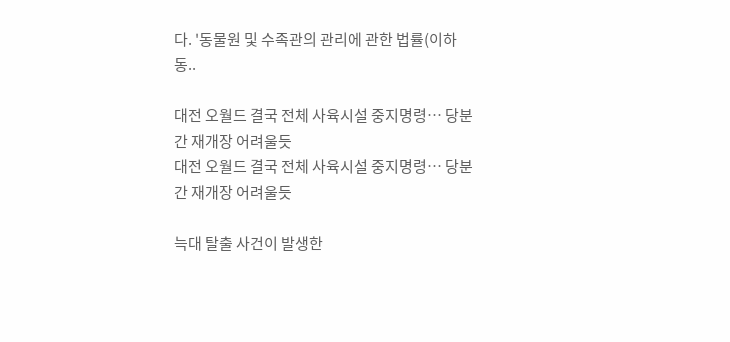다. '동물원 및 수족관의 관리에 관한 법률(이하 동..

대전 오월드 결국 전체 사육시설 중지명령… 당분간 재개장 어려울듯
대전 오월드 결국 전체 사육시설 중지명령… 당분간 재개장 어려울듯

늑대 탈출 사건이 발생한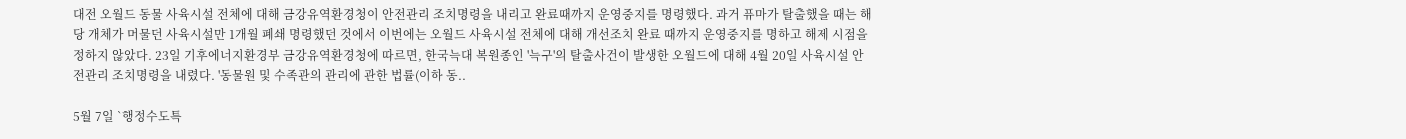대전 오월드 동물 사육시설 전체에 대해 금강유역환경청이 안전관리 조치명령을 내리고 완료때까지 운영중지를 명령했다. 과거 퓨마가 탈출했을 때는 해당 개체가 머물던 사육시설만 1개월 폐쇄 명령했던 것에서 이번에는 오월드 사육시설 전체에 대해 개선조치 완료 때까지 운영중지를 명하고 해제 시점을 정하지 않았다. 23일 기후에너지환경부 금강유역환경청에 따르면, 한국늑대 복원종인 '늑구'의 탈출사건이 발생한 오월드에 대해 4월 20일 사육시설 안전관리 조치명령을 내렸다. '동물원 및 수족관의 관리에 관한 법률(이하 동..

5월 7일 `행정수도특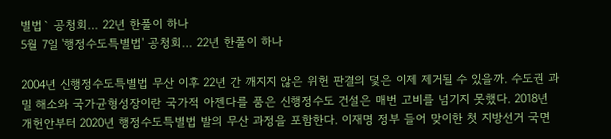별법` 공청회… 22년 한풀이 하나
5월 7일 '행정수도특별법' 공청회… 22년 한풀이 하나

2004년 신행정수도특별법 무산 이후 22년 간 깨지지 않은 위헌 판결의 덫은 이제 제거될 수 있을까. 수도권 과밀 해소와 국가균형성장이란 국가적 아젠다를 품은 신행정수도 건설은 매번 고비를 넘기지 못했다. 2018년 개헌안부터 2020년 행정수도특별법 발의 무산 과정을 포함한다. 이재명 정부 들어 맞이한 첫 지방선거 국면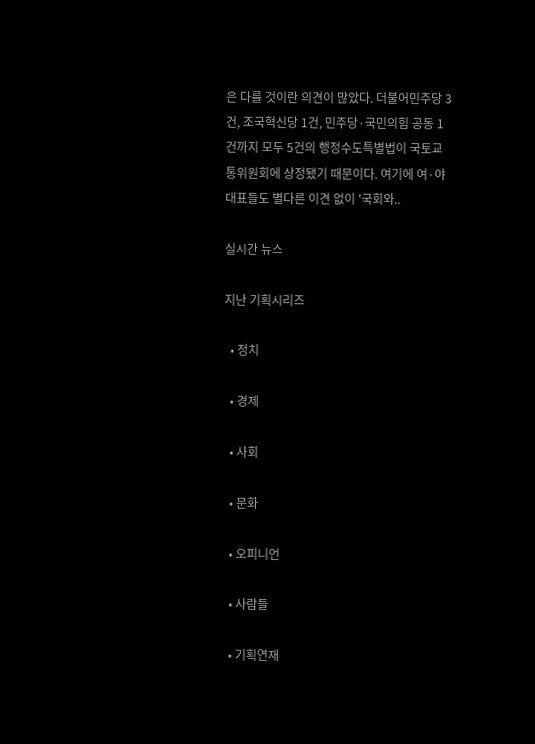은 다를 것이란 의견이 많았다. 더불어민주당 3건, 조국혁신당 1건, 민주당·국민의힘 공동 1건까지 모두 5건의 행정수도특별법이 국토교통위원회에 상정됐기 때문이다. 여기에 여·야 대표들도 별다른 이견 없이 '국회와..

실시간 뉴스

지난 기획시리즈

  • 정치

  • 경제

  • 사회

  • 문화

  • 오피니언

  • 사람들

  • 기획연재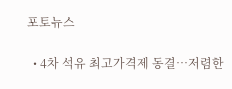포토뉴스

  • 4차 석유 최고가격제 동결…저렴한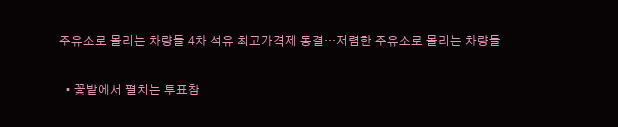주유소로 몰리는 차량들 4차 석유 최고가격제 동결…저렴한 주유소로 몰리는 차량들

  • 꽃밭에서 펼치는 투표참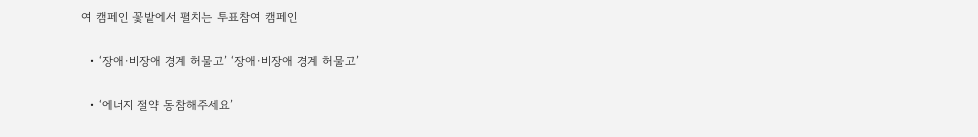여 캠페인 꽃밭에서 펼치는 투표참여 캠페인

  • ‘장애·비장애 경계 허물고’ ‘장애·비장애 경계 허물고’

  • ‘에너지 절약 동참해주세요’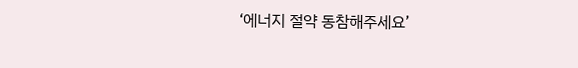‘에너지 절약 동참해주세요’